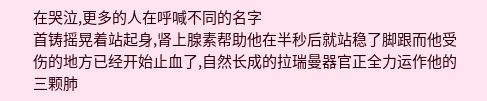在哭泣,更多的人在呼喊不同的名字
首铸摇晃着站起身,肾上腺素帮助他在半秒后就站稳了脚跟而他受伤的地方已经开始止血了,自然长成的拉瑞曼器官正全力运作他的三颗肺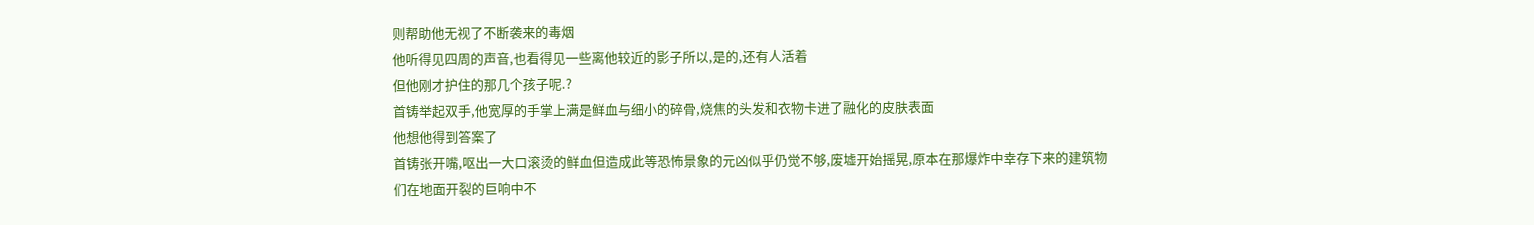则帮助他无视了不断袭来的毒烟
他听得见四周的声音,也看得见一些离他较近的影子所以,是的,还有人活着
但他刚才护住的那几个孩子呢.?
首铸举起双手,他宽厚的手掌上满是鲜血与细小的碎骨,烧焦的头发和衣物卡进了融化的皮肤表面
他想他得到答案了
首铸张开嘴,呕出一大口滚烫的鲜血但造成此等恐怖景象的元凶似乎仍觉不够,废墟开始摇晃,原本在那爆炸中幸存下来的建筑物们在地面开裂的巨响中不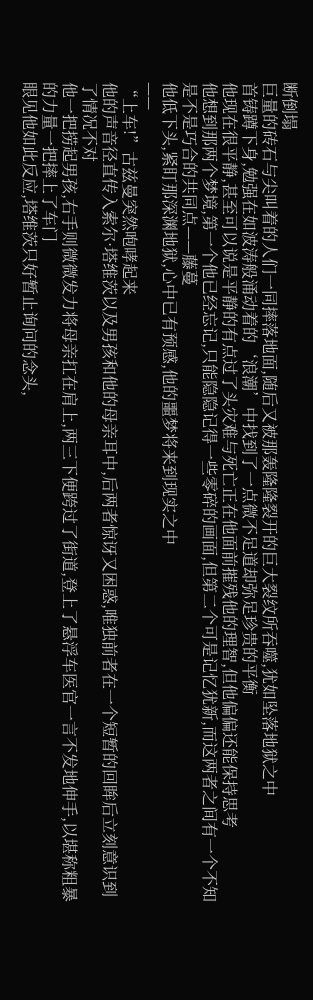断倒塌
巨量的砖石与尖叫着的人们一同摔落地面,随后又被那轰隆隆裂开的巨大裂纹所吞噬,犹如坠落地狱之中
首铸蹲下身,勉强在如波涛般涌动着的‘浪潮’中找到了一点微不足道却弥足珍贵的平衡
他现在很平静,甚至可以说是平静的有点过了头灾难与死亡正在他面前摧残他的理智,但他偏偏还能保持思考
他想到那两个梦境,第一个他已经忘记,只能隐隐记得一些零碎的画面,但第二个可是记忆犹新,而这两者之间有一个不知是不是巧合的共同点——藤蔓
他低下头,紧盯那深渊地狱,心中已有预感,他的噩梦将来到现实之中
——
“上车!”古兹曼突然咆哮起来
他的声音径直传入索尔·塔维茨以及男孩和他的母亲耳中,后两者惊讶又困惑,唯独前者在一个短暂的回眸后立刻意识到了情况不对
他一把捞起男孩,右手则微微发力将母亲扛在肩上,两三下便跨过了街道,登上了悬浮车医官一言不发地伸手,以堪称粗暴的力量一把摔上了车门
眼见他如此反应,塔维茨只好暂止询问的念头,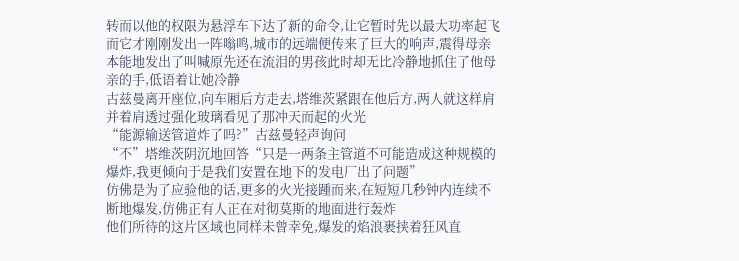转而以他的权限为悬浮车下达了新的命令,让它暂时先以最大功率起飞
而它才刚刚发出一阵嗡鸣,城市的远端便传来了巨大的响声,震得母亲本能地发出了叫喊原先还在流泪的男孩此时却无比冷静地抓住了他母亲的手,低语着让她冷静
古兹曼离开座位,向车厢后方走去,塔维茨紧跟在他后方,两人就这样肩并着肩透过强化玻璃看见了那冲天而起的火光
“能源输送管道炸了吗?”古兹曼轻声询问
“不”塔维茨阴沉地回答“只是一两条主管道不可能造成这种规模的爆炸,我更倾向于是我们安置在地下的发电厂出了问题”
仿佛是为了应验他的话,更多的火光接踵而来,在短短几秒钟内连续不断地爆发,仿佛正有人正在对彻莫斯的地面进行轰炸
他们所待的这片区域也同样未曾幸免,爆发的焰浪裹挟着狂风直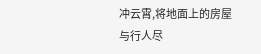冲云霄,将地面上的房屋与行人尽